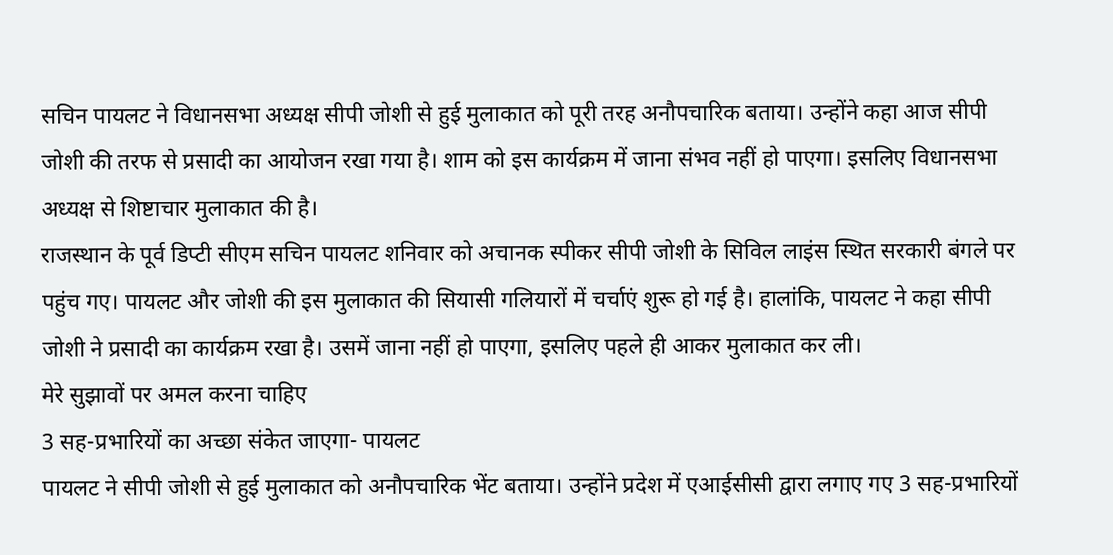सचिन पायलट ने विधानसभा अध्यक्ष सीपी जोशी से हुई मुलाकात को पूरी तरह अनौपचारिक बताया। उन्होंने कहा आज सीपी जोशी की तरफ से प्रसादी का आयोजन रखा गया है। शाम को इस कार्यक्रम में जाना संभव नहीं हो पाएगा। इसलिए विधानसभा अध्यक्ष से शिष्टाचार मुलाकात की है।
राजस्थान के पूर्व डिप्टी सीएम सचिन पायलट शनिवार को अचानक स्पीकर सीपी जोशी के सिविल लाइंस स्थित सरकारी बंगले पर पहुंच गए। पायलट और जोशी की इस मुलाकात की सियासी गलियारों में चर्चाएं शुरू हो गई है। हालांकि, पायलट ने कहा सीपी जोशी ने प्रसादी का कार्यक्रम रखा है। उसमें जाना नहीं हो पाएगा, इसलिए पहले ही आकर मुलाकात कर ली।
मेरे सुझावों पर अमल करना चाहिए
3 सह-प्रभारियों का अच्छा संकेत जाएगा- पायलट
पायलट ने सीपी जोशी से हुई मुलाकात को अनौपचारिक भेंट बताया। उन्होंने प्रदेश में एआईसीसी द्वारा लगाए गए 3 सह-प्रभारियों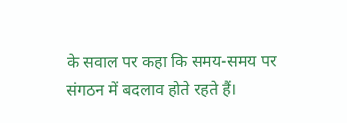के सवाल पर कहा कि समय-समय पर संगठन में बदलाव होते रहते हैं।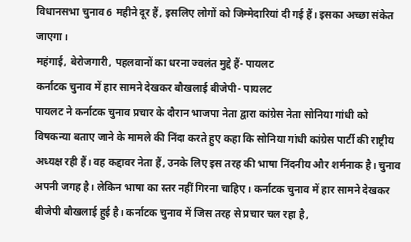विधानसभा चुनाव 6 महीने दूर हैं, इसलिए लोगों को जिम्मेदारियां दी गई हैं। इसका अच्छा संकेत जाएगा।
महंगाई, बेरोजगारी, पहलवानों का धरना ज्वलंत मुद्दे हैं- पायलट
कर्नाटक चुनाव में हार सामने देखकर बौखलाई बीजेपी- पायलट
पायलट ने कर्नाटक चुनाव प्रचार के दौरान भाजपा नेता द्वारा कांग्रेस नेता सोनिया गांधी को विषकन्या बताए जाने के मामले की निंदा करते हुए कहा कि सोनिया गांधी कांग्रेस पार्टी की राष्ट्रीय अध्यक्ष रही हैं। वह कद्दावर नेता हैं, उनके लिए इस तरह की भाषा निंदनीय और शर्मनाक है। चुनाव अपनी जगह है। लेकिन भाषा का स्तर नहीं गिरना चाहिए। कर्नाटक चुनाव में हार सामने देखकर बीजेपी बौखलाई हुई है। कर्नाटक चुनाव में जिस तरह से प्रचार चल रहा है,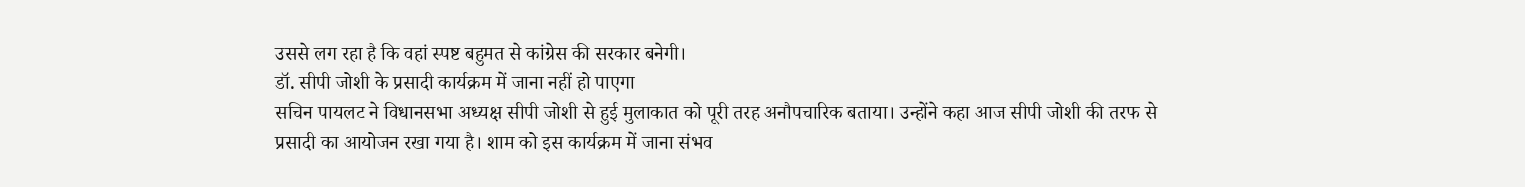उससे लग रहा है कि वहां स्पष्ट बहुमत से कांग्रेस की सरकार बनेगी।
डॉ. सीपी जोशी के प्रसादी कार्यक्रम में जाना नहीं हो पाएगा
सचिन पायलट ने विधानसभा अध्यक्ष सीपी जोशी से हुई मुलाकात को पूरी तरह अनौपचारिक बताया। उन्होंने कहा आज सीपी जोशी की तरफ से प्रसादी का आयोजन रखा गया है। शाम को इस कार्यक्रम में जाना संभव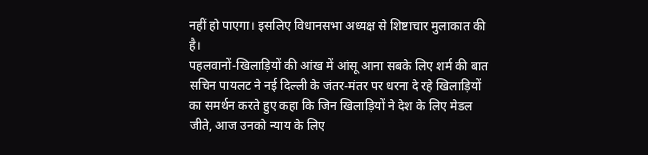नहीं हो पाएगा। इसलिए विधानसभा अध्यक्ष से शिष्टाचार मुलाकात की है।
पहलवानों-खिलाड़ियों की आंख में आंसू आना सबके लिए शर्म की बात
सचिन पायलट ने नई दिल्ली के जंतर-मंतर पर धरना दे रहे खिलाड़ियों का समर्थन करते हुए कहा कि जिन खिलाड़ियों ने देश के लिए मेडल जीते, आज उनको न्याय के लिए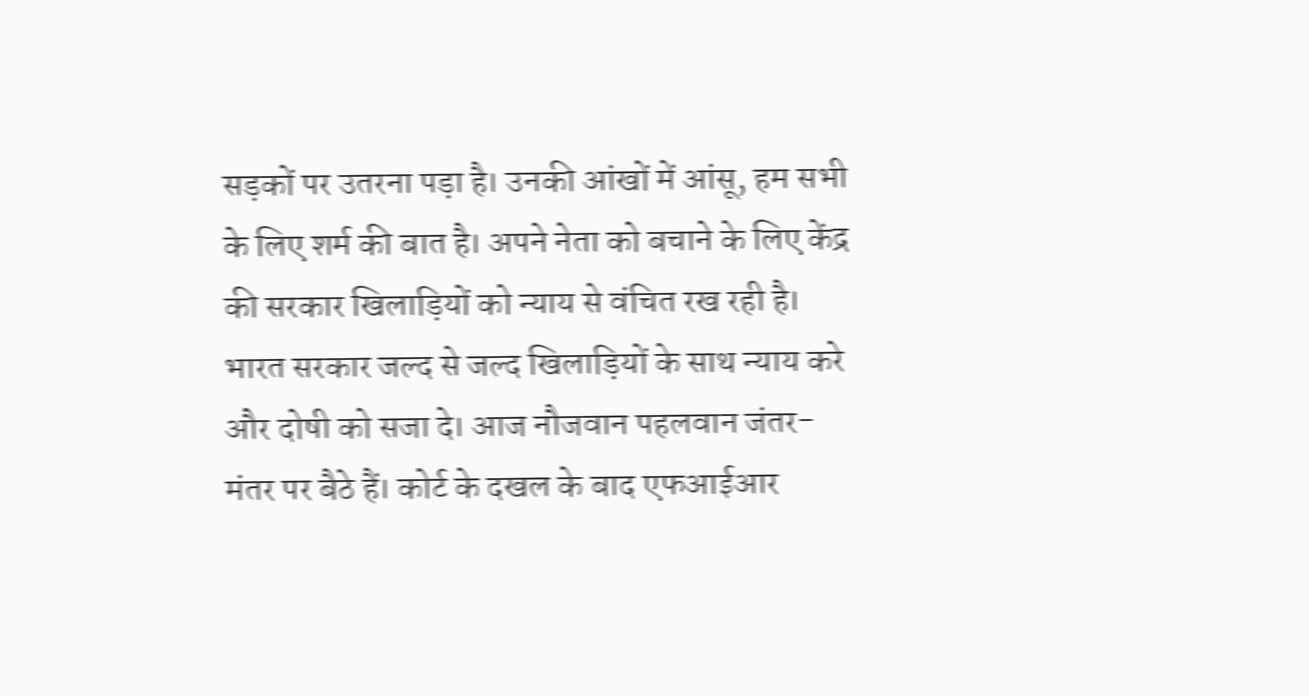सड़कों पर उतरना पड़ा है। उनकी आंखों में आंसू, हम सभी के लिए शर्म की बात है। अपने नेता को बचाने के लिए केंद्र की सरकार खिलाड़ियों को न्याय से वंचित रख रही है। भारत सरकार जल्द से जल्द खिलाड़ियों के साथ न्याय करे और दोषी को सजा दे। आज नौजवान पहलवान जंतर-मंतर पर बैठे हैं। कोर्ट के दखल के बाद एफआईआर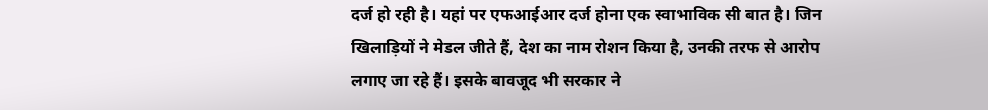दर्ज हो रही है। यहां पर एफआईआर दर्ज होना एक स्वाभाविक सी बात है। जिन खिलाड़ियों ने मेडल जीते हैं, देश का नाम रोशन किया है, उनकी तरफ से आरोप लगाए जा रहे हैं। इसके बावजूद भी सरकार ने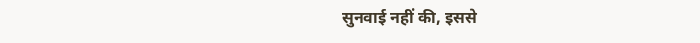सुनवाई नहीं की, इससे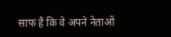साफ है कि वे अपने नेताओं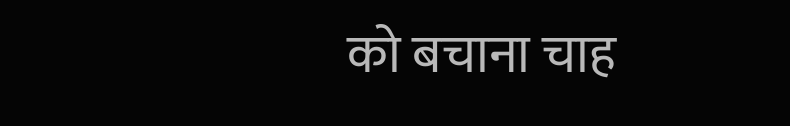को बचाना चाह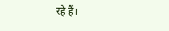रहे हैं।